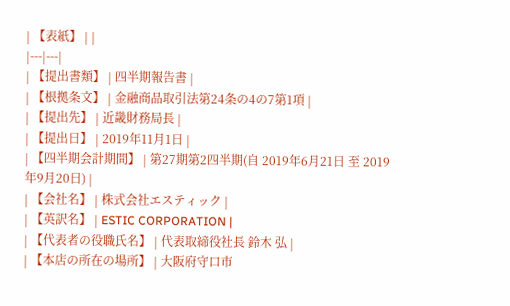| 【表紙】 | |
|---|---|
| 【提出書類】 | 四半期報告書 |
| 【根拠条文】 | 金融商品取引法第24条の4の7第1項 |
| 【提出先】 | 近畿財務局長 |
| 【提出日】 | 2019年11月1日 |
| 【四半期会計期間】 | 第27期第2四半期(自 2019年6月21日 至 2019年9月20日) |
| 【会社名】 | 株式会社エスティック |
| 【英訳名】 | ESTIC CORPORATION |
| 【代表者の役職氏名】 | 代表取締役社長 鈴木 弘 |
| 【本店の所在の場所】 | 大阪府守口市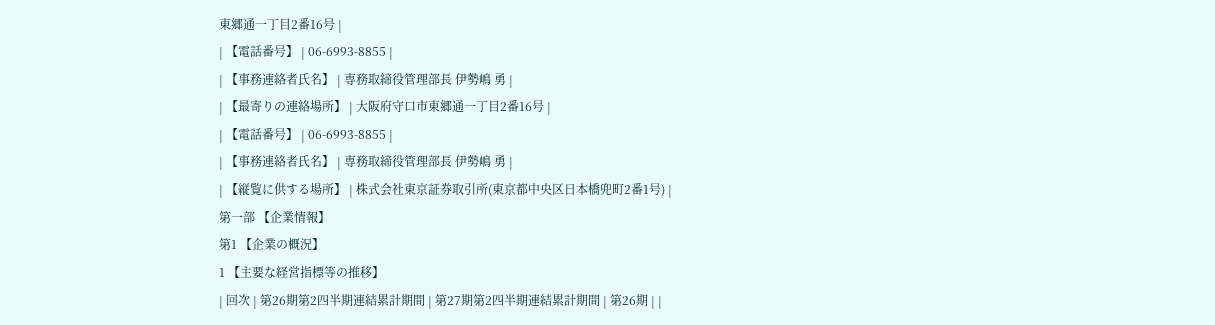東郷通一丁目2番16号 |
| 【電話番号】 | 06-6993-8855 |
| 【事務連絡者氏名】 | 専務取締役管理部長 伊勢嶋 勇 |
| 【最寄りの連絡場所】 | 大阪府守口市東郷通一丁目2番16号 |
| 【電話番号】 | 06-6993-8855 |
| 【事務連絡者氏名】 | 専務取締役管理部長 伊勢嶋 勇 |
| 【縦覧に供する場所】 | 株式会社東京証券取引所(東京都中央区日本橋兜町2番1号) |
第一部 【企業情報】
第1 【企業の概況】
1 【主要な経営指標等の推移】
| 回次 | 第26期第2四半期連結累計期間 | 第27期第2四半期連結累計期間 | 第26期 | |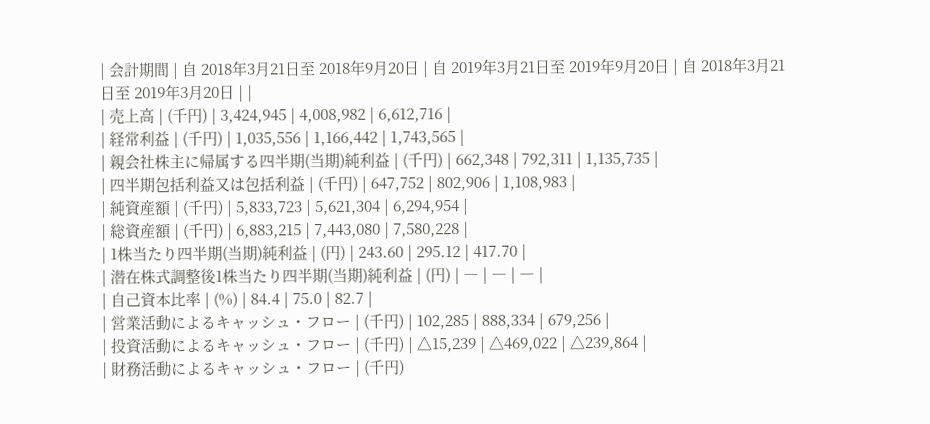| 会計期間 | 自 2018年3月21日至 2018年9月20日 | 自 2019年3月21日至 2019年9月20日 | 自 2018年3月21日至 2019年3月20日 | |
| 売上高 | (千円) | 3,424,945 | 4,008,982 | 6,612,716 |
| 経常利益 | (千円) | 1,035,556 | 1,166,442 | 1,743,565 |
| 親会社株主に帰属する四半期(当期)純利益 | (千円) | 662,348 | 792,311 | 1,135,735 |
| 四半期包括利益又は包括利益 | (千円) | 647,752 | 802,906 | 1,108,983 |
| 純資産額 | (千円) | 5,833,723 | 5,621,304 | 6,294,954 |
| 総資産額 | (千円) | 6,883,215 | 7,443,080 | 7,580,228 |
| 1株当たり四半期(当期)純利益 | (円) | 243.60 | 295.12 | 417.70 |
| 潜在株式調整後1株当たり四半期(当期)純利益 | (円) | ― | ― | ― |
| 自己資本比率 | (%) | 84.4 | 75.0 | 82.7 |
| 営業活動によるキャッシュ・フロー | (千円) | 102,285 | 888,334 | 679,256 |
| 投資活動によるキャッシュ・フロー | (千円) | △15,239 | △469,022 | △239,864 |
| 財務活動によるキャッシュ・フロー | (千円)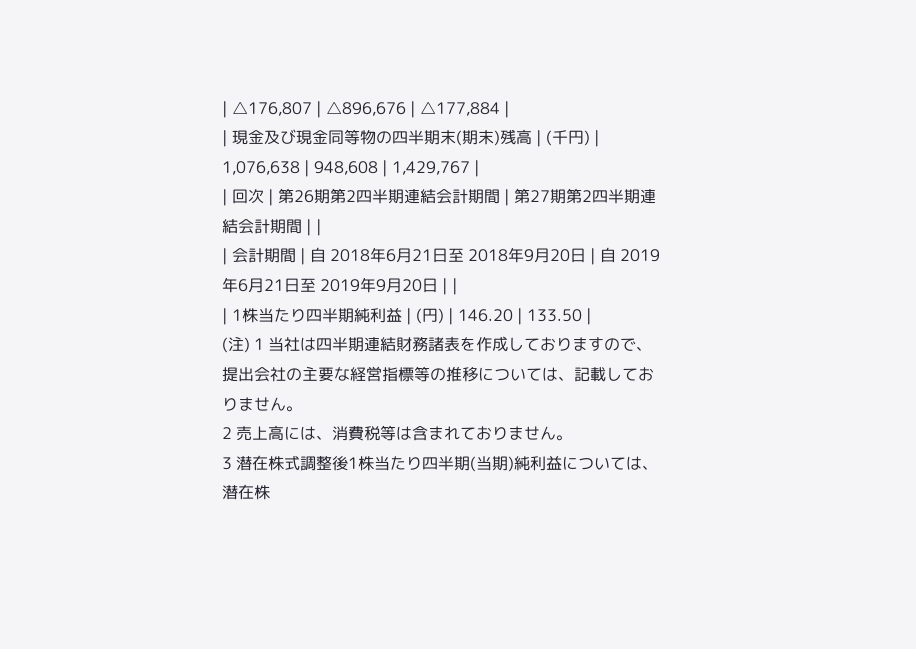| △176,807 | △896,676 | △177,884 |
| 現金及び現金同等物の四半期末(期末)残高 | (千円) | 1,076,638 | 948,608 | 1,429,767 |
| 回次 | 第26期第2四半期連結会計期間 | 第27期第2四半期連結会計期間 | |
| 会計期間 | 自 2018年6月21日至 2018年9月20日 | 自 2019年6月21日至 2019年9月20日 | |
| 1株当たり四半期純利益 | (円) | 146.20 | 133.50 |
(注) 1 当社は四半期連結財務諸表を作成しておりますので、提出会社の主要な経営指標等の推移については、記載しておりません。
2 売上高には、消費税等は含まれておりません。
3 潜在株式調整後1株当たり四半期(当期)純利益については、潜在株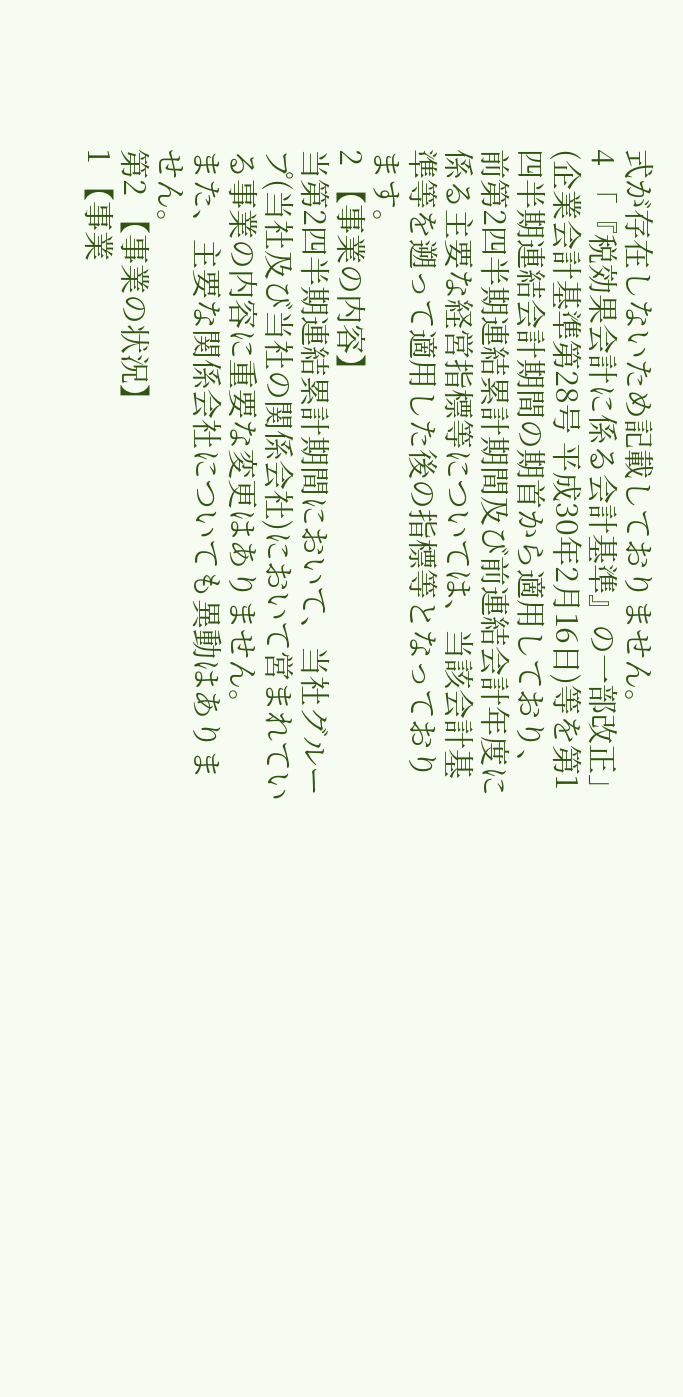式が存在しないため記載しておりません。
4 「『税効果会計に係る会計基準』の一部改正」(企業会計基準第28号 平成30年2月16日)等を第1四半期連結会計期間の期首から適用しており、前第2四半期連結累計期間及び前連結会計年度に係る主要な経営指標等については、当該会計基準等を遡って適用した後の指標等となっております。
2 【事業の内容】
当第2四半期連結累計期間において、当社グループ(当社及び当社の関係会社)において営まれている事業の内容に重要な変更はありません。
また、主要な関係会社についても異動はありません。
第2 【事業の状況】
1 【事業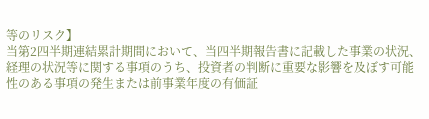等のリスク】
当第2四半期連結累計期間において、当四半期報告書に記載した事業の状況、経理の状況等に関する事項のうち、投資者の判断に重要な影響を及ぼす可能性のある事項の発生または前事業年度の有価証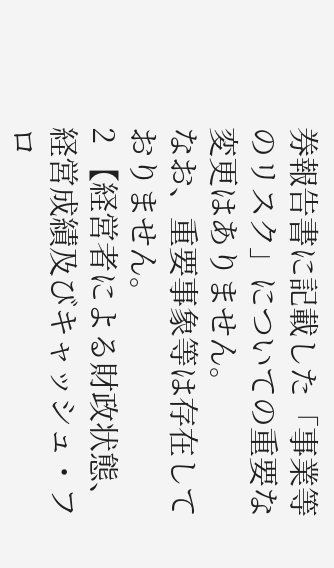券報告書に記載した「事業等のリスク」についての重要な変更はありません。
なお、重要事象等は存在しておりません。
2 【経営者による財政状態、経営成績及びキャッシュ・フロ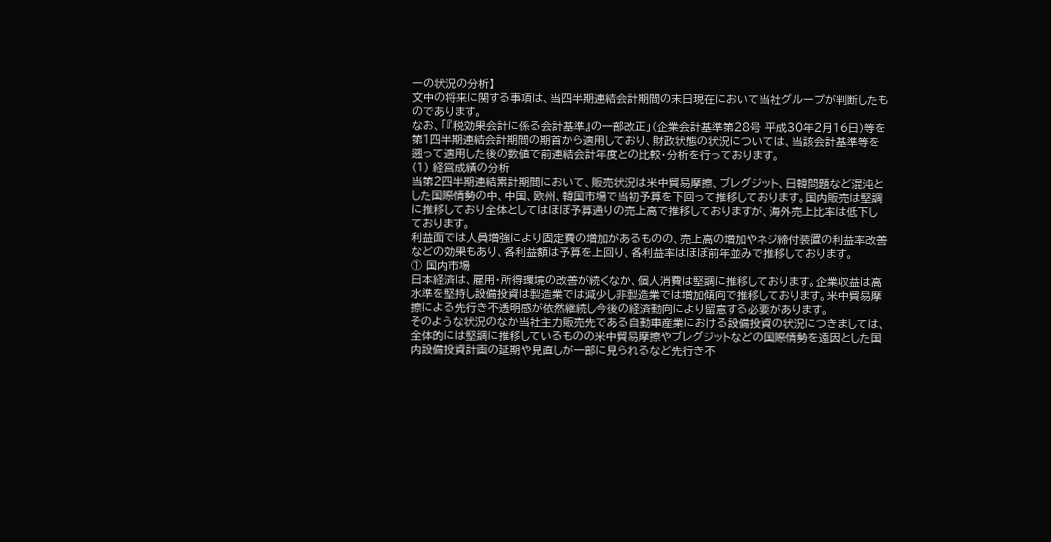ーの状況の分析】
文中の将来に関する事項は、当四半期連結会計期間の末日現在において当社グループが判断したものであります。
なお、「『税効果会計に係る会計基準』の一部改正」(企業会計基準第28号 平成30年2月16日)等を第1四半期連結会計期間の期首から適用しており、財政状態の状況については、当該会計基準等を遡って適用した後の数値で前連結会計年度との比較・分析を行っております。
(1) 経営成績の分析
当第2四半期連結累計期間において、販売状況は米中貿易摩擦、ブレグジット、日韓問題など混沌とした国際情勢の中、中国、欧州、韓国市場で当初予算を下回って推移しております。国内販売は堅調に推移しており全体としてはほぼ予算通りの売上高で推移しておりますが、海外売上比率は低下しております。
利益面では人員増強により固定費の増加があるものの、売上高の増加やネジ締付装置の利益率改善などの効果もあり、各利益額は予算を上回り、各利益率はほぼ前年並みで推移しております。
① 国内市場
日本経済は、雇用・所得環境の改善が続くなか、個人消費は堅調に推移しております。企業収益は高水準を堅持し設備投資は製造業では減少し非製造業では増加傾向で推移しております。米中貿易摩擦による先行き不透明感が依然継続し今後の経済動向により留意する必要があります。
そのような状況のなか当社主力販売先である自動車産業における設備投資の状況につきましては、全体的には堅調に推移しているものの米中貿易摩擦やブレグジットなどの国際情勢を遠因とした国内設備投資計画の延期や見直しが一部に見られるなど先行き不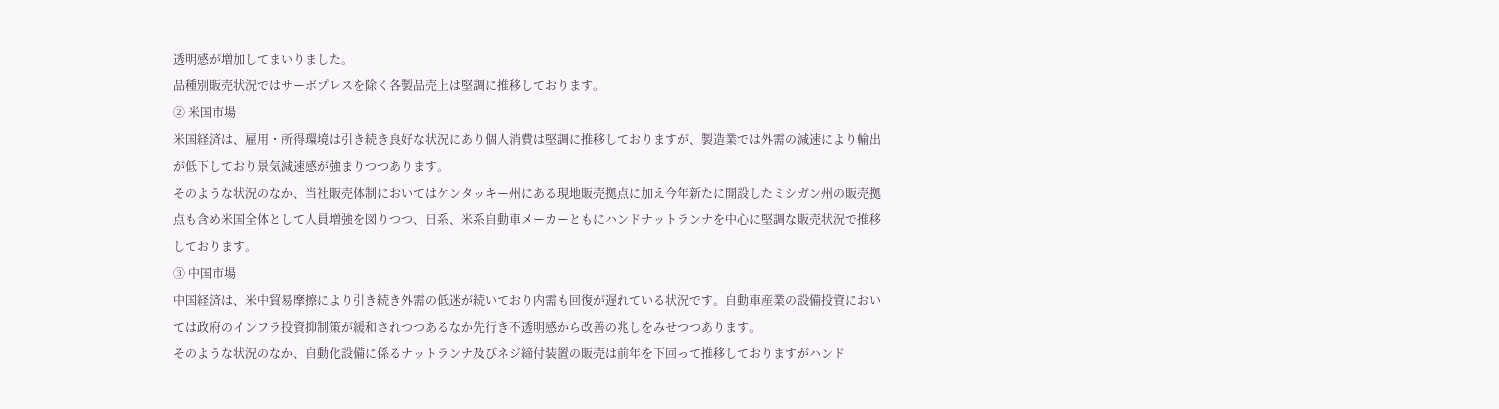透明感が増加してまいりました。
品種別販売状況ではサーボプレスを除く各製品売上は堅調に推移しております。
② 米国市場
米国経済は、雇用・所得環境は引き続き良好な状況にあり個人消費は堅調に推移しておりますが、製造業では外需の減速により輸出が低下しており景気減速感が強まりつつあります。
そのような状況のなか、当社販売体制においてはケンタッキー州にある現地販売拠点に加え今年新たに開設したミシガン州の販売拠点も含め米国全体として人員増強を図りつつ、日系、米系自動車メーカーともにハンドナットランナを中心に堅調な販売状況で推移しております。
③ 中国市場
中国経済は、米中貿易摩擦により引き続き外需の低迷が続いており内需も回復が遅れている状況です。自動車産業の設備投資においては政府のインフラ投資抑制策が緩和されつつあるなか先行き不透明感から改善の兆しをみせつつあります。
そのような状況のなか、自動化設備に係るナットランナ及びネジ締付装置の販売は前年を下回って推移しておりますがハンド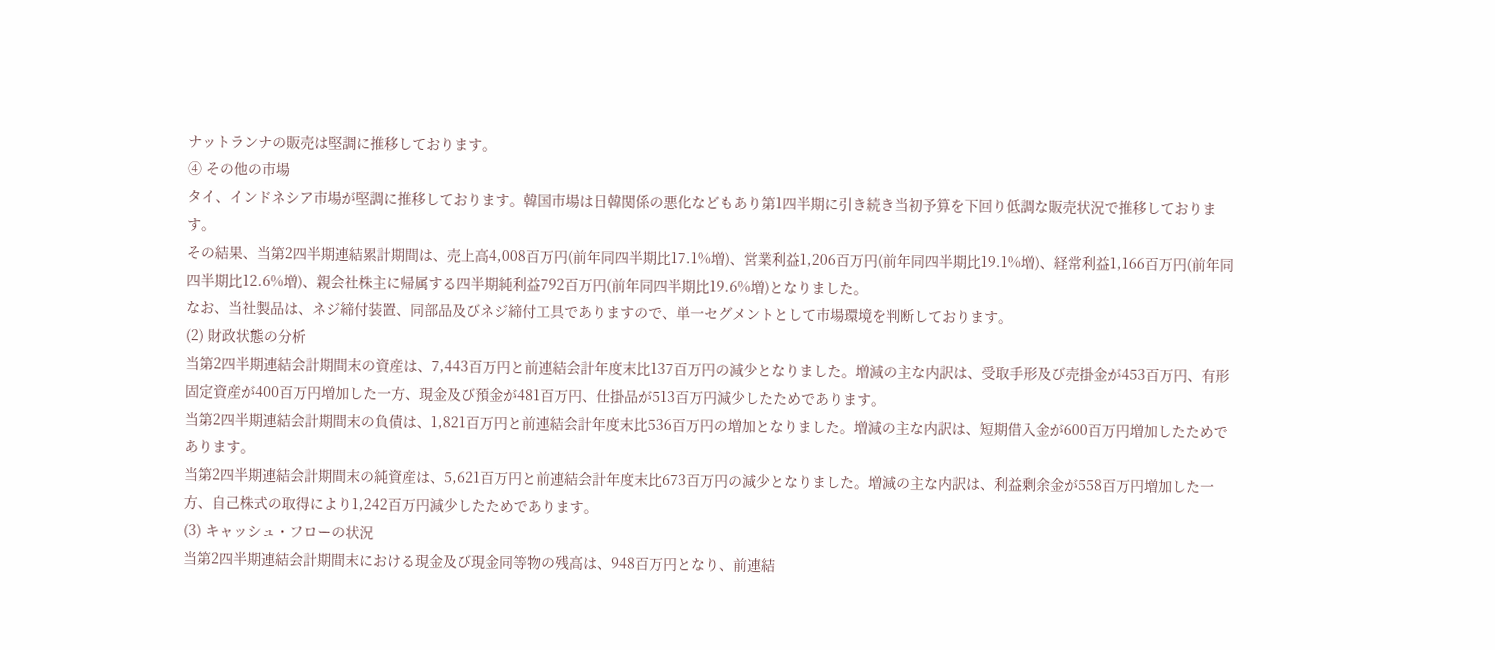ナットランナの販売は堅調に推移しております。
④ その他の市場
タイ、インドネシア市場が堅調に推移しております。韓国市場は日韓関係の悪化などもあり第1四半期に引き続き当初予算を下回り低調な販売状況で推移しております。
その結果、当第2四半期連結累計期間は、売上高4,008百万円(前年同四半期比17.1%増)、営業利益1,206百万円(前年同四半期比19.1%増)、経常利益1,166百万円(前年同四半期比12.6%増)、親会社株主に帰属する四半期純利益792百万円(前年同四半期比19.6%増)となりました。
なお、当社製品は、ネジ締付装置、同部品及びネジ締付工具でありますので、単一セグメントとして市場環境を判断しております。
(2) 財政状態の分析
当第2四半期連結会計期間末の資産は、7,443百万円と前連結会計年度末比137百万円の減少となりました。増減の主な内訳は、受取手形及び売掛金が453百万円、有形固定資産が400百万円増加した一方、現金及び預金が481百万円、仕掛品が513百万円減少したためであります。
当第2四半期連結会計期間末の負債は、1,821百万円と前連結会計年度末比536百万円の増加となりました。増減の主な内訳は、短期借入金が600百万円増加したためであります。
当第2四半期連結会計期間末の純資産は、5,621百万円と前連結会計年度末比673百万円の減少となりました。増減の主な内訳は、利益剰余金が558百万円増加した一方、自己株式の取得により1,242百万円減少したためであります。
(3) キャッシュ・フローの状況
当第2四半期連結会計期間末における現金及び現金同等物の残高は、948百万円となり、前連結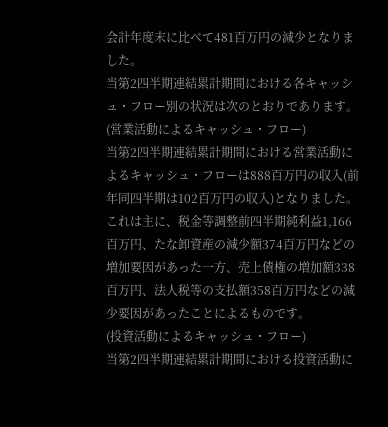会計年度末に比べて481百万円の減少となりました。
当第2四半期連結累計期間における各キャッシュ・フロー別の状況は次のとおりであります。
(営業活動によるキャッシュ・フロー)
当第2四半期連結累計期間における営業活動によるキャッシュ・フローは888百万円の収入(前年同四半期は102百万円の収入)となりました。
これは主に、税金等調整前四半期純利益1,166百万円、たな卸資産の減少額374百万円などの増加要因があった一方、売上債権の増加額338百万円、法人税等の支払額358百万円などの減少要因があったことによるものです。
(投資活動によるキャッシュ・フロー)
当第2四半期連結累計期間における投資活動に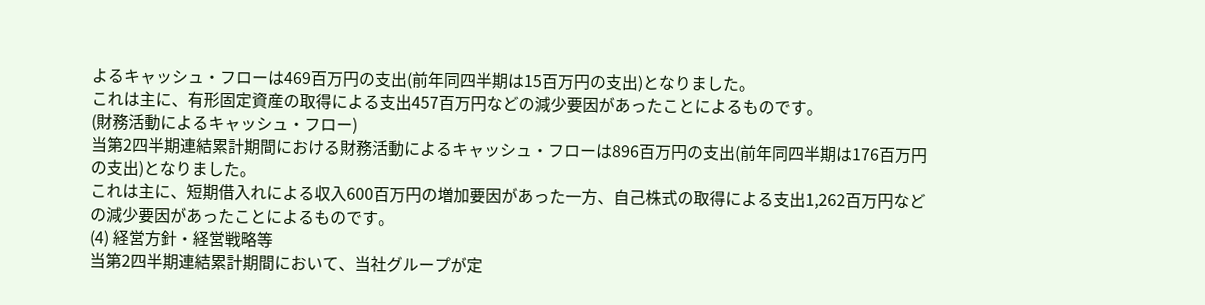よるキャッシュ・フローは469百万円の支出(前年同四半期は15百万円の支出)となりました。
これは主に、有形固定資産の取得による支出457百万円などの減少要因があったことによるものです。
(財務活動によるキャッシュ・フロー)
当第2四半期連結累計期間における財務活動によるキャッシュ・フローは896百万円の支出(前年同四半期は176百万円の支出)となりました。
これは主に、短期借入れによる収入600百万円の増加要因があった一方、自己株式の取得による支出1,262百万円などの減少要因があったことによるものです。
(4) 経営方針・経営戦略等
当第2四半期連結累計期間において、当社グループが定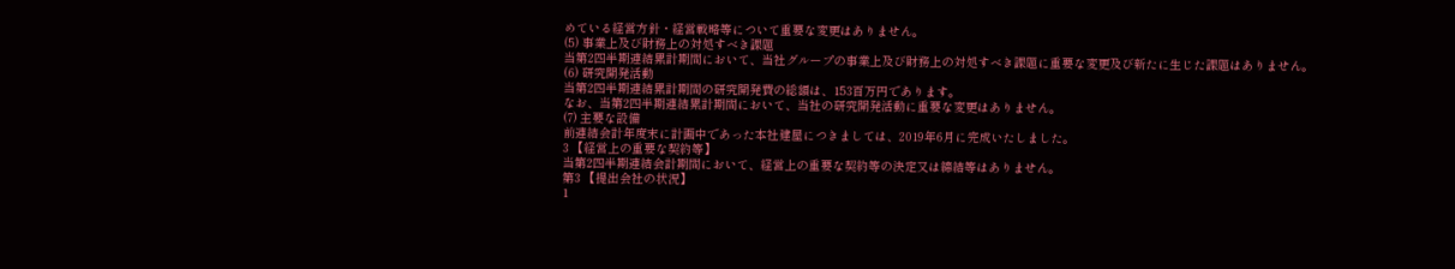めている経営方針・経営戦略等について重要な変更はありません。
(5) 事業上及び財務上の対処すべき課題
当第2四半期連結累計期間において、当社グループの事業上及び財務上の対処すべき課題に重要な変更及び新たに生じた課題はありません。
(6) 研究開発活動
当第2四半期連結累計期間の研究開発費の総額は、153百万円であります。
なお、当第2四半期連結累計期間において、当社の研究開発活動に重要な変更はありません。
(7) 主要な設備
前連結会計年度末に計画中であった本社建屋につきましては、2019年6月に完成いたしました。
3 【経営上の重要な契約等】
当第2四半期連結会計期間において、経営上の重要な契約等の決定又は締結等はありません。
第3 【提出会社の状況】
1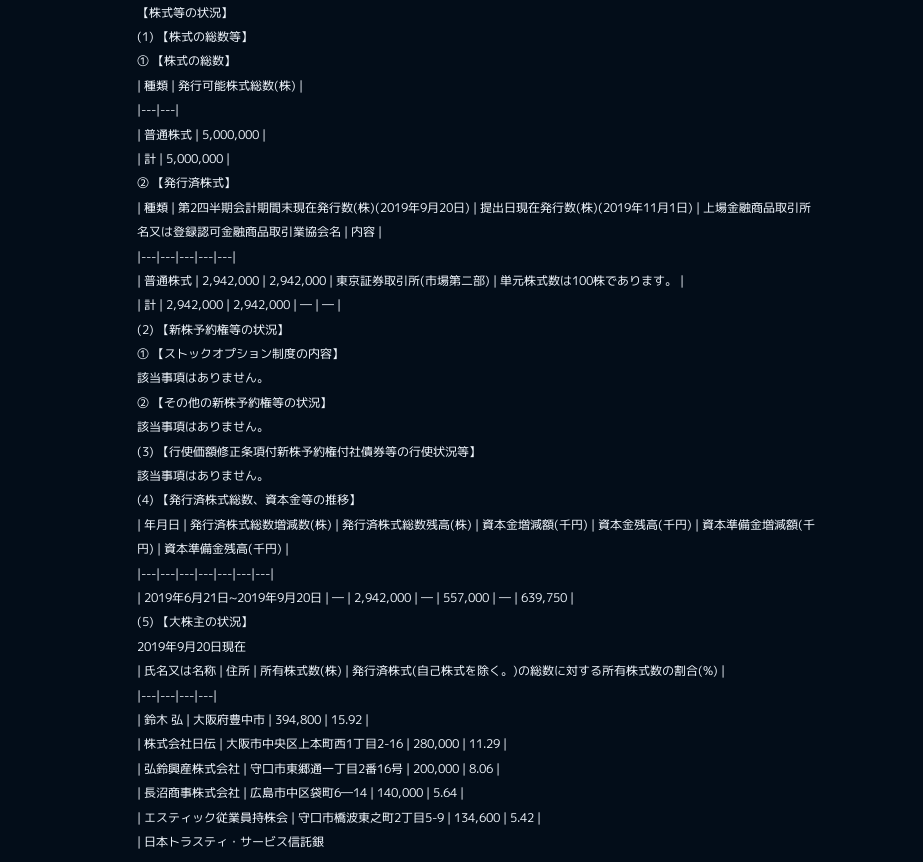【株式等の状況】
(1) 【株式の総数等】
① 【株式の総数】
| 種類 | 発行可能株式総数(株) |
|---|---|
| 普通株式 | 5,000,000 |
| 計 | 5,000,000 |
② 【発行済株式】
| 種類 | 第2四半期会計期間末現在発行数(株)(2019年9月20日) | 提出日現在発行数(株)(2019年11月1日) | 上場金融商品取引所名又は登録認可金融商品取引業協会名 | 内容 |
|---|---|---|---|---|
| 普通株式 | 2,942,000 | 2,942,000 | 東京証券取引所(市場第二部) | 単元株式数は100株であります。 |
| 計 | 2,942,000 | 2,942,000 | ― | ― |
(2) 【新株予約権等の状況】
① 【ストックオプション制度の内容】
該当事項はありません。
② 【その他の新株予約権等の状況】
該当事項はありません。
(3) 【行使価額修正条項付新株予約権付社債券等の行使状況等】
該当事項はありません。
(4) 【発行済株式総数、資本金等の推移】
| 年月日 | 発行済株式総数増減数(株) | 発行済株式総数残高(株) | 資本金増減額(千円) | 資本金残高(千円) | 資本準備金増減額(千円) | 資本準備金残高(千円) |
|---|---|---|---|---|---|---|
| 2019年6月21日~2019年9月20日 | ― | 2,942,000 | ― | 557,000 | ― | 639,750 |
(5) 【大株主の状況】
2019年9月20日現在
| 氏名又は名称 | 住所 | 所有株式数(株) | 発行済株式(自己株式を除く。)の総数に対する所有株式数の割合(%) |
|---|---|---|---|
| 鈴木 弘 | 大阪府豊中市 | 394,800 | 15.92 |
| 株式会社日伝 | 大阪市中央区上本町西1丁目2-16 | 280,000 | 11.29 |
| 弘鈴興産株式会社 | 守口市東郷通一丁目2番16号 | 200,000 | 8.06 |
| 長沼商事株式会社 | 広島市中区袋町6―14 | 140,000 | 5.64 |
| エスティック従業員持株会 | 守口市橋波東之町2丁目5-9 | 134,600 | 5.42 |
| 日本トラスティ・サービス信託銀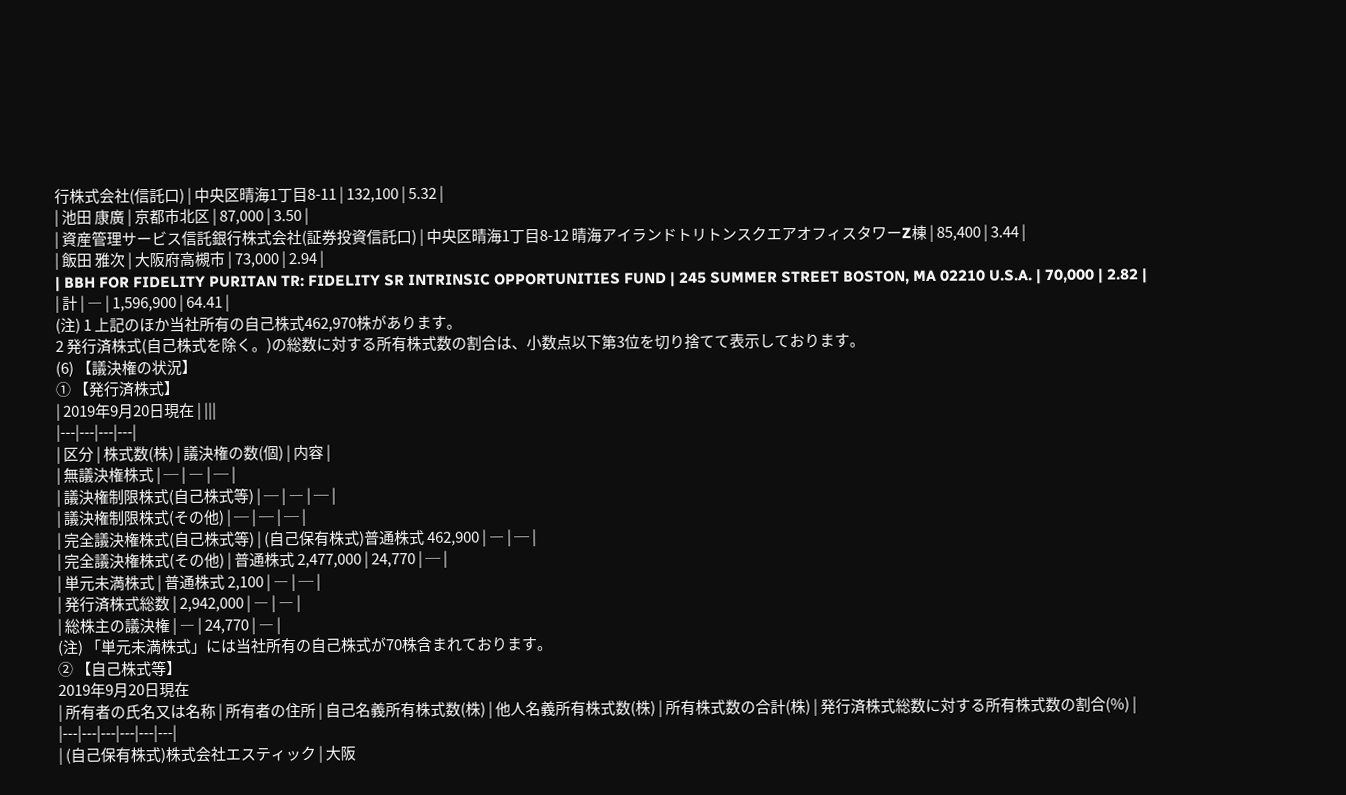行株式会社(信託口) | 中央区晴海1丁目8-11 | 132,100 | 5.32 |
| 池田 康廣 | 京都市北区 | 87,000 | 3.50 |
| 資産管理サービス信託銀行株式会社(証券投資信託口) | 中央区晴海1丁目8-12 晴海アイランドトリトンスクエアオフィスタワーZ棟 | 85,400 | 3.44 |
| 飯田 雅次 | 大阪府高槻市 | 73,000 | 2.94 |
| BBH FOR FIDELITY PURITAN TR: FIDELITY SR INTRINSIC OPPORTUNITIES FUND | 245 SUMMER STREET BOSTON, MA 02210 U.S.A. | 70,000 | 2.82 |
| 計 | ― | 1,596,900 | 64.41 |
(注) 1 上記のほか当社所有の自己株式462,970株があります。
2 発行済株式(自己株式を除く。)の総数に対する所有株式数の割合は、小数点以下第3位を切り捨てて表示しております。
(6) 【議決権の状況】
① 【発行済株式】
| 2019年9月20日現在 | |||
|---|---|---|---|
| 区分 | 株式数(株) | 議決権の数(個) | 内容 |
| 無議決権株式 | ─ | ― | ─ |
| 議決権制限株式(自己株式等) | ─ | ― | ─ |
| 議決権制限株式(その他) | ─ | ─ | ─ |
| 完全議決権株式(自己株式等) | (自己保有株式)普通株式 462,900 | ― | ─ |
| 完全議決権株式(その他) | 普通株式 2,477,000 | 24,770 | ─ |
| 単元未満株式 | 普通株式 2,100 | ― | ─ |
| 発行済株式総数 | 2,942,000 | ― | ― |
| 総株主の議決権 | ― | 24,770 | ― |
(注) 「単元未満株式」には当社所有の自己株式が70株含まれております。
② 【自己株式等】
2019年9月20日現在
| 所有者の氏名又は名称 | 所有者の住所 | 自己名義所有株式数(株) | 他人名義所有株式数(株) | 所有株式数の合計(株) | 発行済株式総数に対する所有株式数の割合(%) |
|---|---|---|---|---|---|
| (自己保有株式)株式会社エスティック | 大阪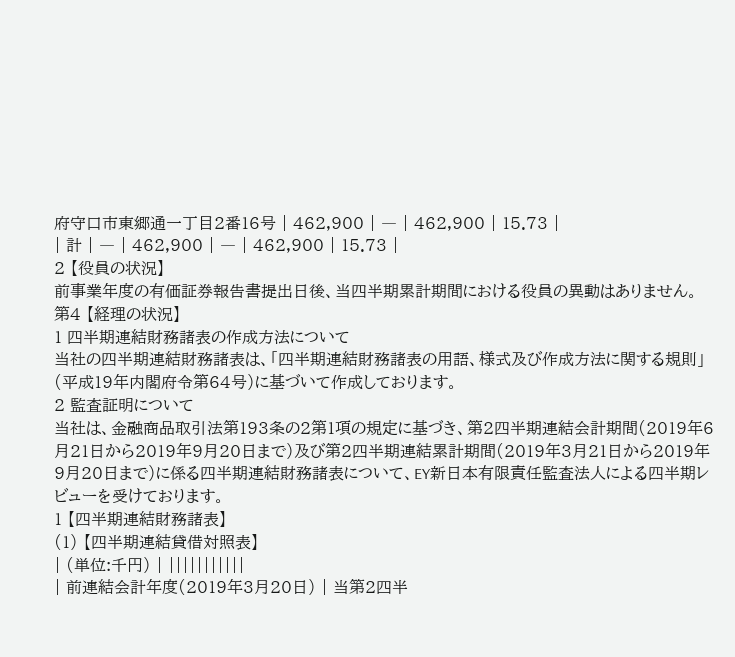府守口市東郷通一丁目2番16号 | 462,900 | ― | 462,900 | 15.73 |
| 計 | ― | 462,900 | ― | 462,900 | 15.73 |
2 【役員の状況】
前事業年度の有価証券報告書提出日後、当四半期累計期間における役員の異動はありません。
第4 【経理の状況】
1 四半期連結財務諸表の作成方法について
当社の四半期連結財務諸表は、「四半期連結財務諸表の用語、様式及び作成方法に関する規則」(平成19年内閣府令第64号)に基づいて作成しております。
2 監査証明について
当社は、金融商品取引法第193条の2第1項の規定に基づき、第2四半期連結会計期間(2019年6月21日から2019年9月20日まで)及び第2四半期連結累計期間(2019年3月21日から2019年9月20日まで)に係る四半期連結財務諸表について、EY新日本有限責任監査法人による四半期レビューを受けております。
1 【四半期連結財務諸表】
(1) 【四半期連結貸借対照表】
| (単位:千円) | |||||||||||
| 前連結会計年度(2019年3月20日) | 当第2四半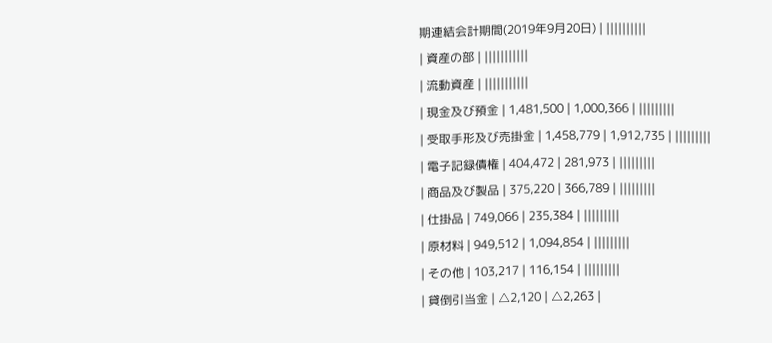期連結会計期間(2019年9月20日) | ||||||||||
| 資産の部 | |||||||||||
| 流動資産 | |||||||||||
| 現金及び預金 | 1,481,500 | 1,000,366 | |||||||||
| 受取手形及び売掛金 | 1,458,779 | 1,912,735 | |||||||||
| 電子記録債権 | 404,472 | 281,973 | |||||||||
| 商品及び製品 | 375,220 | 366,789 | |||||||||
| 仕掛品 | 749,066 | 235,384 | |||||||||
| 原材料 | 949,512 | 1,094,854 | |||||||||
| その他 | 103,217 | 116,154 | |||||||||
| 貸倒引当金 | △2,120 | △2,263 |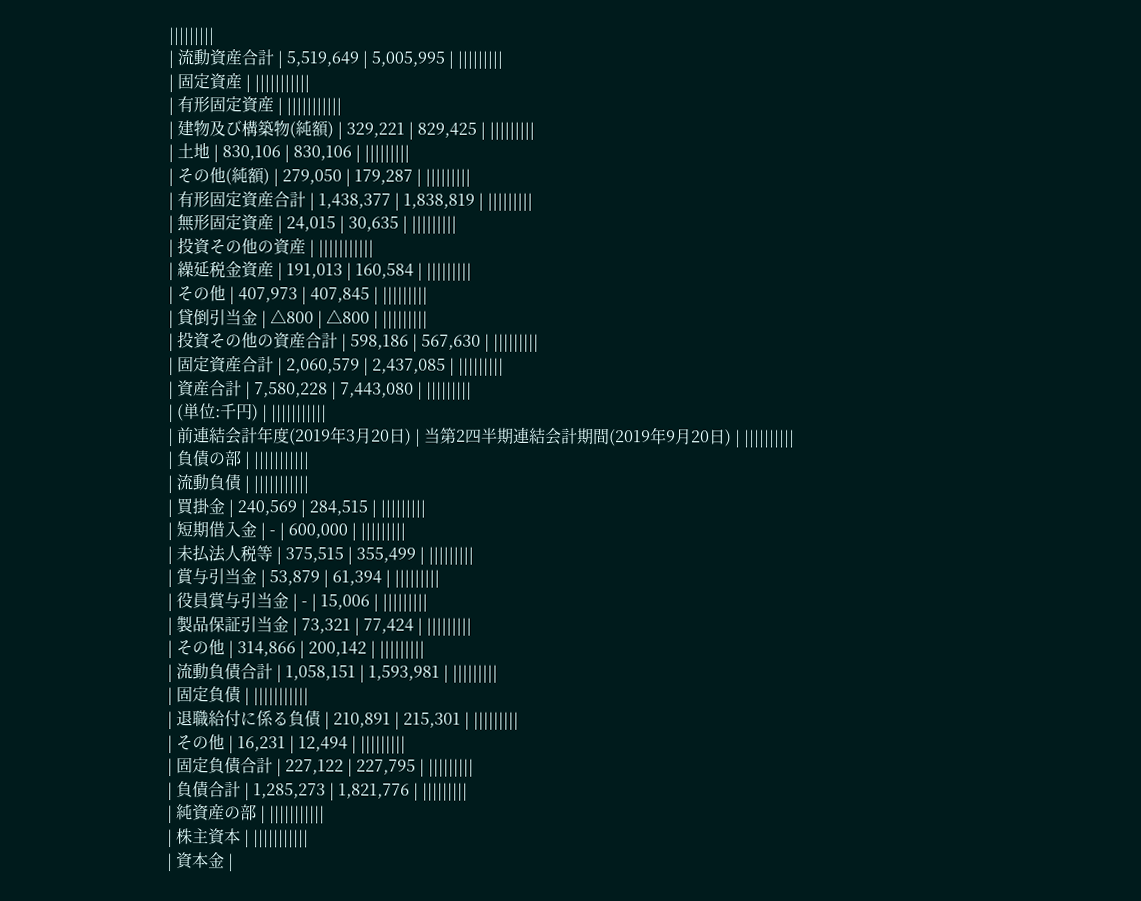|||||||||
| 流動資産合計 | 5,519,649 | 5,005,995 | |||||||||
| 固定資産 | |||||||||||
| 有形固定資産 | |||||||||||
| 建物及び構築物(純額) | 329,221 | 829,425 | |||||||||
| 土地 | 830,106 | 830,106 | |||||||||
| その他(純額) | 279,050 | 179,287 | |||||||||
| 有形固定資産合計 | 1,438,377 | 1,838,819 | |||||||||
| 無形固定資産 | 24,015 | 30,635 | |||||||||
| 投資その他の資産 | |||||||||||
| 繰延税金資産 | 191,013 | 160,584 | |||||||||
| その他 | 407,973 | 407,845 | |||||||||
| 貸倒引当金 | △800 | △800 | |||||||||
| 投資その他の資産合計 | 598,186 | 567,630 | |||||||||
| 固定資産合計 | 2,060,579 | 2,437,085 | |||||||||
| 資産合計 | 7,580,228 | 7,443,080 | |||||||||
| (単位:千円) | |||||||||||
| 前連結会計年度(2019年3月20日) | 当第2四半期連結会計期間(2019年9月20日) | ||||||||||
| 負債の部 | |||||||||||
| 流動負債 | |||||||||||
| 買掛金 | 240,569 | 284,515 | |||||||||
| 短期借入金 | - | 600,000 | |||||||||
| 未払法人税等 | 375,515 | 355,499 | |||||||||
| 賞与引当金 | 53,879 | 61,394 | |||||||||
| 役員賞与引当金 | - | 15,006 | |||||||||
| 製品保証引当金 | 73,321 | 77,424 | |||||||||
| その他 | 314,866 | 200,142 | |||||||||
| 流動負債合計 | 1,058,151 | 1,593,981 | |||||||||
| 固定負債 | |||||||||||
| 退職給付に係る負債 | 210,891 | 215,301 | |||||||||
| その他 | 16,231 | 12,494 | |||||||||
| 固定負債合計 | 227,122 | 227,795 | |||||||||
| 負債合計 | 1,285,273 | 1,821,776 | |||||||||
| 純資産の部 | |||||||||||
| 株主資本 | |||||||||||
| 資本金 |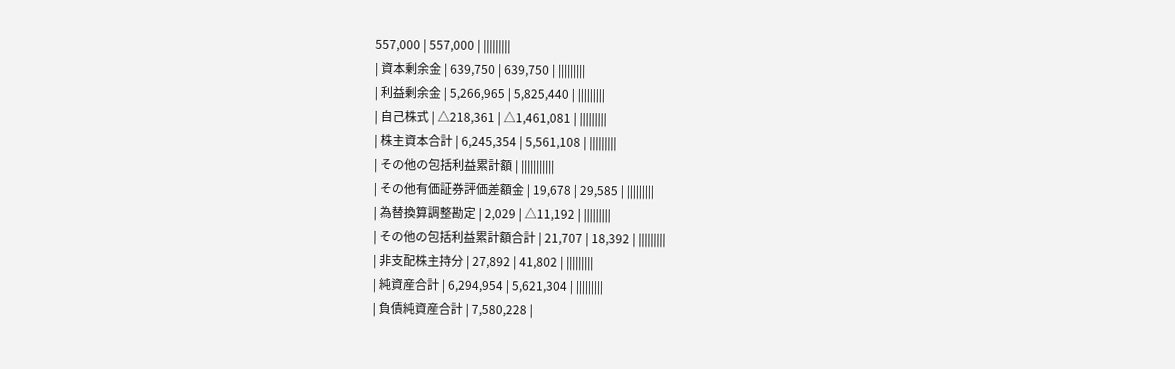557,000 | 557,000 | |||||||||
| 資本剰余金 | 639,750 | 639,750 | |||||||||
| 利益剰余金 | 5,266,965 | 5,825,440 | |||||||||
| 自己株式 | △218,361 | △1,461,081 | |||||||||
| 株主資本合計 | 6,245,354 | 5,561,108 | |||||||||
| その他の包括利益累計額 | |||||||||||
| その他有価証券評価差額金 | 19,678 | 29,585 | |||||||||
| 為替換算調整勘定 | 2,029 | △11,192 | |||||||||
| その他の包括利益累計額合計 | 21,707 | 18,392 | |||||||||
| 非支配株主持分 | 27,892 | 41,802 | |||||||||
| 純資産合計 | 6,294,954 | 5,621,304 | |||||||||
| 負債純資産合計 | 7,580,228 |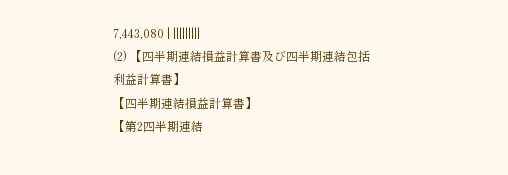7,443,080 | |||||||||
(2) 【四半期連結損益計算書及び四半期連結包括利益計算書】
【四半期連結損益計算書】
【第2四半期連結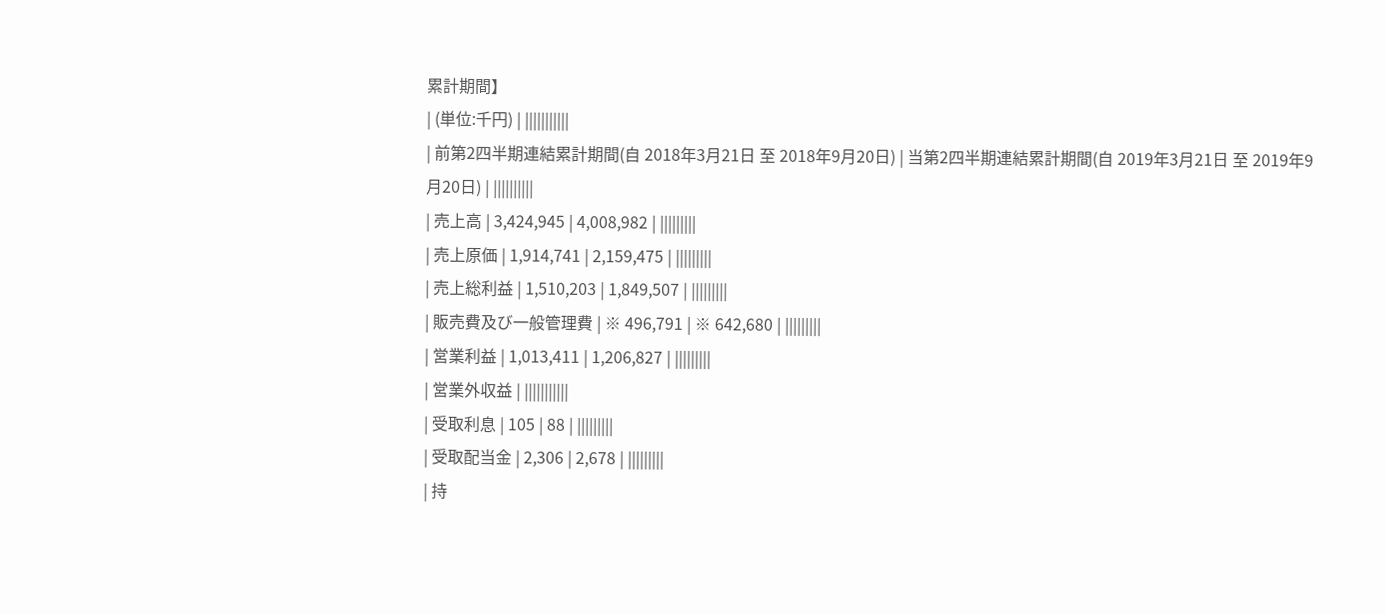累計期間】
| (単位:千円) | |||||||||||
| 前第2四半期連結累計期間(自 2018年3月21日 至 2018年9月20日) | 当第2四半期連結累計期間(自 2019年3月21日 至 2019年9月20日) | ||||||||||
| 売上高 | 3,424,945 | 4,008,982 | |||||||||
| 売上原価 | 1,914,741 | 2,159,475 | |||||||||
| 売上総利益 | 1,510,203 | 1,849,507 | |||||||||
| 販売費及び一般管理費 | ※ 496,791 | ※ 642,680 | |||||||||
| 営業利益 | 1,013,411 | 1,206,827 | |||||||||
| 営業外収益 | |||||||||||
| 受取利息 | 105 | 88 | |||||||||
| 受取配当金 | 2,306 | 2,678 | |||||||||
| 持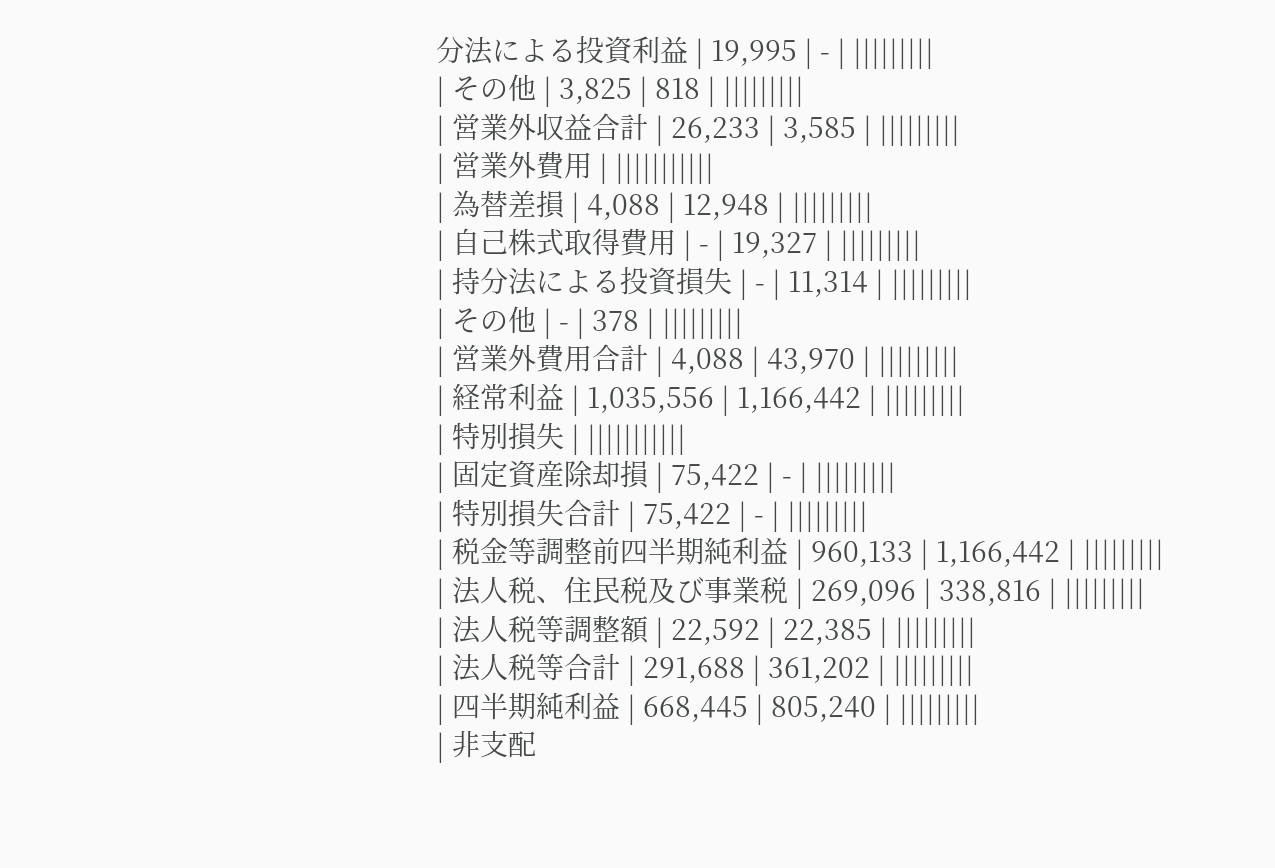分法による投資利益 | 19,995 | - | |||||||||
| その他 | 3,825 | 818 | |||||||||
| 営業外収益合計 | 26,233 | 3,585 | |||||||||
| 営業外費用 | |||||||||||
| 為替差損 | 4,088 | 12,948 | |||||||||
| 自己株式取得費用 | - | 19,327 | |||||||||
| 持分法による投資損失 | - | 11,314 | |||||||||
| その他 | - | 378 | |||||||||
| 営業外費用合計 | 4,088 | 43,970 | |||||||||
| 経常利益 | 1,035,556 | 1,166,442 | |||||||||
| 特別損失 | |||||||||||
| 固定資産除却損 | 75,422 | - | |||||||||
| 特別損失合計 | 75,422 | - | |||||||||
| 税金等調整前四半期純利益 | 960,133 | 1,166,442 | |||||||||
| 法人税、住民税及び事業税 | 269,096 | 338,816 | |||||||||
| 法人税等調整額 | 22,592 | 22,385 | |||||||||
| 法人税等合計 | 291,688 | 361,202 | |||||||||
| 四半期純利益 | 668,445 | 805,240 | |||||||||
| 非支配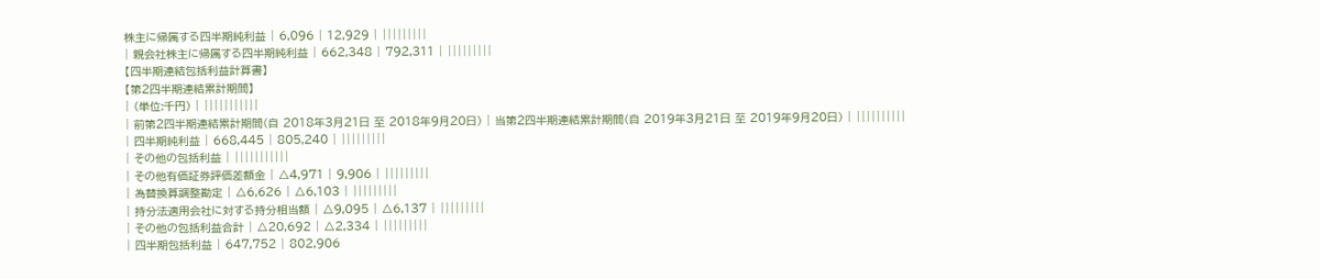株主に帰属する四半期純利益 | 6,096 | 12,929 | |||||||||
| 親会社株主に帰属する四半期純利益 | 662,348 | 792,311 | |||||||||
【四半期連結包括利益計算書】
【第2四半期連結累計期間】
| (単位:千円) | |||||||||||
| 前第2四半期連結累計期間(自 2018年3月21日 至 2018年9月20日) | 当第2四半期連結累計期間(自 2019年3月21日 至 2019年9月20日) | ||||||||||
| 四半期純利益 | 668,445 | 805,240 | |||||||||
| その他の包括利益 | |||||||||||
| その他有価証券評価差額金 | △4,971 | 9,906 | |||||||||
| 為替換算調整勘定 | △6,626 | △6,103 | |||||||||
| 持分法適用会社に対する持分相当額 | △9,095 | △6,137 | |||||||||
| その他の包括利益合計 | △20,692 | △2,334 | |||||||||
| 四半期包括利益 | 647,752 | 802,906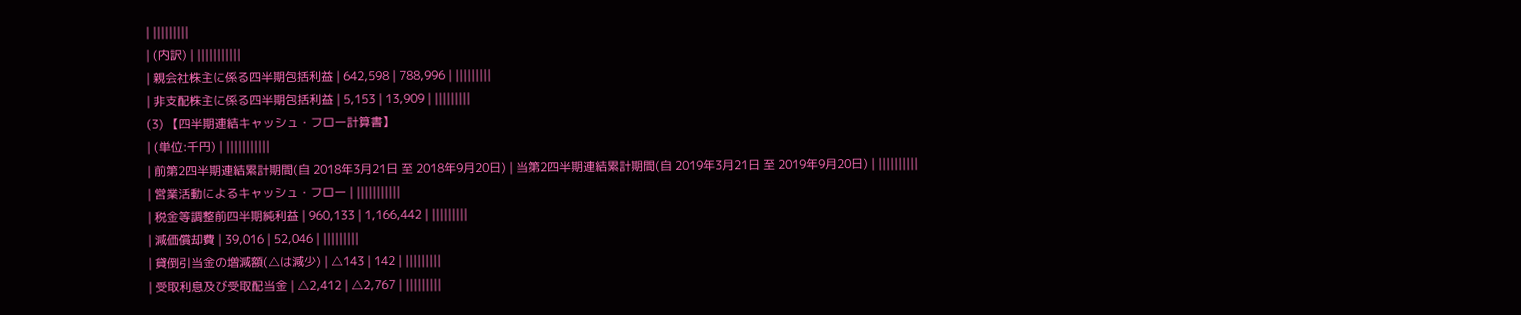| |||||||||
| (内訳) | |||||||||||
| 親会社株主に係る四半期包括利益 | 642,598 | 788,996 | |||||||||
| 非支配株主に係る四半期包括利益 | 5,153 | 13,909 | |||||||||
(3) 【四半期連結キャッシュ・フロー計算書】
| (単位:千円) | |||||||||||
| 前第2四半期連結累計期間(自 2018年3月21日 至 2018年9月20日) | 当第2四半期連結累計期間(自 2019年3月21日 至 2019年9月20日) | ||||||||||
| 営業活動によるキャッシュ・フロー | |||||||||||
| 税金等調整前四半期純利益 | 960,133 | 1,166,442 | |||||||||
| 減価償却費 | 39,016 | 52,046 | |||||||||
| 貸倒引当金の増減額(△は減少) | △143 | 142 | |||||||||
| 受取利息及び受取配当金 | △2,412 | △2,767 | |||||||||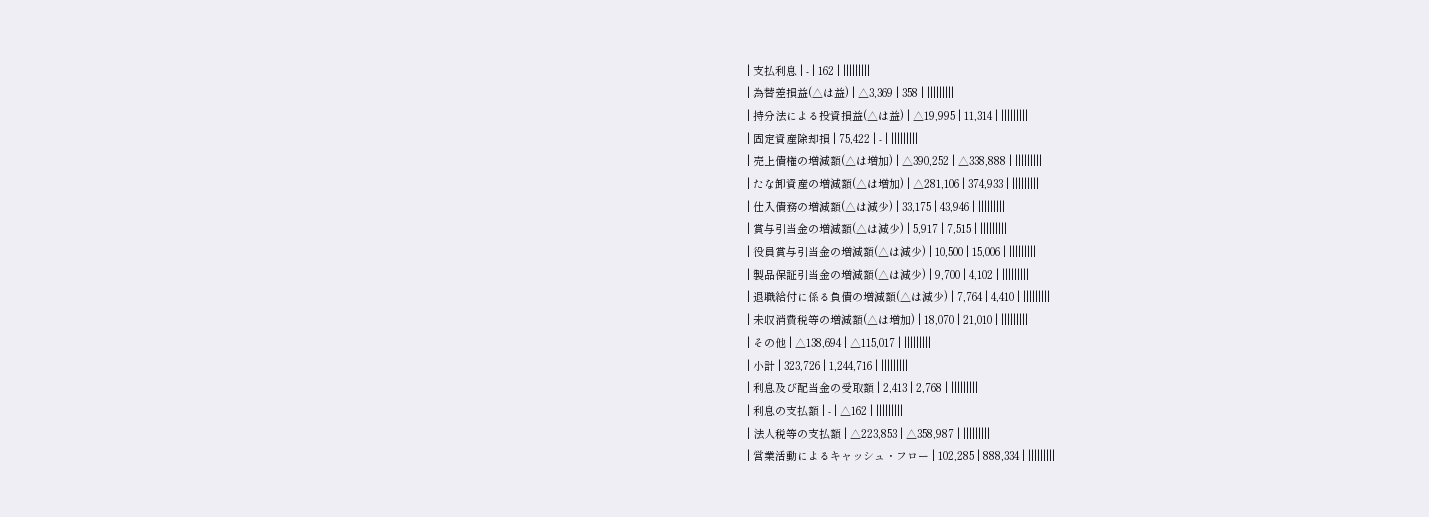| 支払利息 | - | 162 | |||||||||
| 為替差損益(△は益) | △3,369 | 358 | |||||||||
| 持分法による投資損益(△は益) | △19,995 | 11,314 | |||||||||
| 固定資産除却損 | 75,422 | - | |||||||||
| 売上債権の増減額(△は増加) | △390,252 | △338,888 | |||||||||
| たな卸資産の増減額(△は増加) | △281,106 | 374,933 | |||||||||
| 仕入債務の増減額(△は減少) | 33,175 | 43,946 | |||||||||
| 賞与引当金の増減額(△は減少) | 5,917 | 7,515 | |||||||||
| 役員賞与引当金の増減額(△は減少) | 10,500 | 15,006 | |||||||||
| 製品保証引当金の増減額(△は減少) | 9,700 | 4,102 | |||||||||
| 退職給付に係る負債の増減額(△は減少) | 7,764 | 4,410 | |||||||||
| 未収消費税等の増減額(△は増加) | 18,070 | 21,010 | |||||||||
| その他 | △138,694 | △115,017 | |||||||||
| 小計 | 323,726 | 1,244,716 | |||||||||
| 利息及び配当金の受取額 | 2,413 | 2,768 | |||||||||
| 利息の支払額 | - | △162 | |||||||||
| 法人税等の支払額 | △223,853 | △358,987 | |||||||||
| 営業活動によるキャッシュ・フロー | 102,285 | 888,334 | |||||||||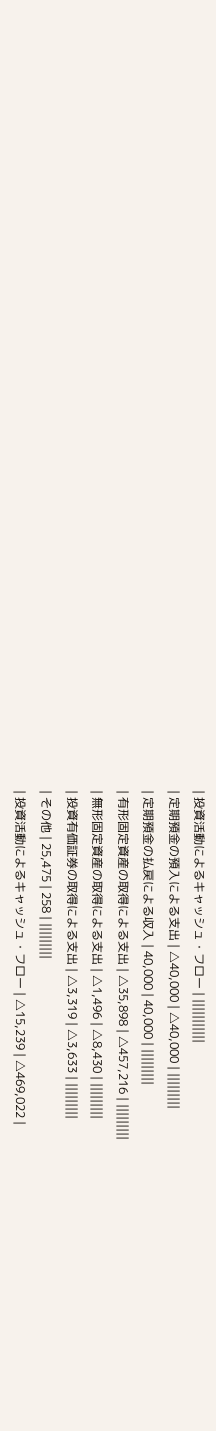| 投資活動によるキャッシュ・フロー | |||||||||||
| 定期預金の預入による支出 | △40,000 | △40,000 | |||||||||
| 定期預金の払戻による収入 | 40,000 | 40,000 | |||||||||
| 有形固定資産の取得による支出 | △35,898 | △457,216 | |||||||||
| 無形固定資産の取得による支出 | △1,496 | △8,430 | |||||||||
| 投資有価証券の取得による支出 | △3,319 | △3,633 | |||||||||
| その他 | 25,475 | 258 | |||||||||
| 投資活動によるキャッシュ・フロー | △15,239 | △469,022 |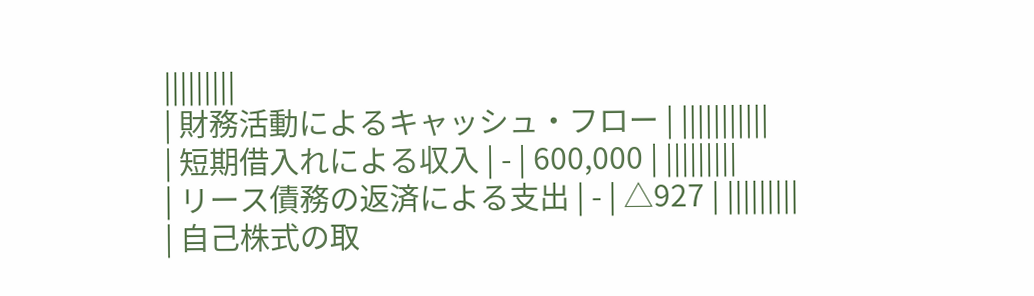|||||||||
| 財務活動によるキャッシュ・フロー | |||||||||||
| 短期借入れによる収入 | - | 600,000 | |||||||||
| リース債務の返済による支出 | - | △927 | |||||||||
| 自己株式の取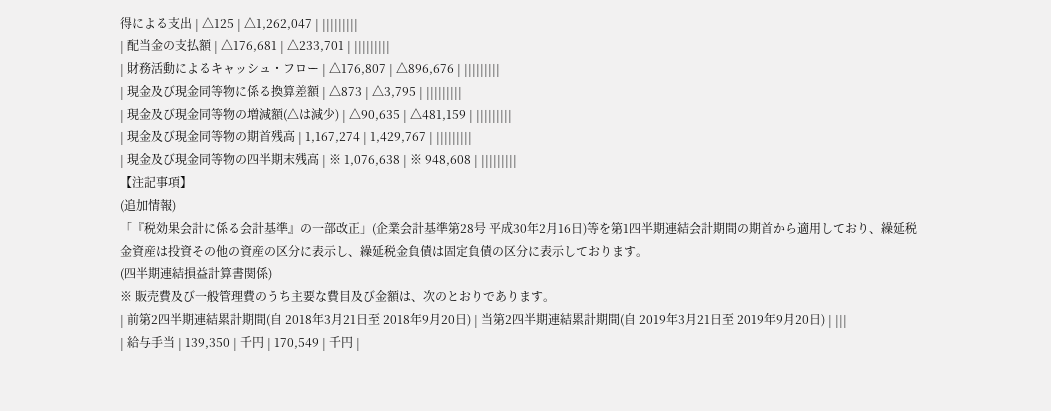得による支出 | △125 | △1,262,047 | |||||||||
| 配当金の支払額 | △176,681 | △233,701 | |||||||||
| 財務活動によるキャッシュ・フロー | △176,807 | △896,676 | |||||||||
| 現金及び現金同等物に係る換算差額 | △873 | △3,795 | |||||||||
| 現金及び現金同等物の増減額(△は減少) | △90,635 | △481,159 | |||||||||
| 現金及び現金同等物の期首残高 | 1,167,274 | 1,429,767 | |||||||||
| 現金及び現金同等物の四半期末残高 | ※ 1,076,638 | ※ 948,608 | |||||||||
【注記事項】
(追加情報)
「『税効果会計に係る会計基準』の一部改正」(企業会計基準第28号 平成30年2月16日)等を第1四半期連結会計期間の期首から適用しており、繰延税金資産は投資その他の資産の区分に表示し、繰延税金負債は固定負債の区分に表示しております。
(四半期連結損益計算書関係)
※ 販売費及び一般管理費のうち主要な費目及び金額は、次のとおりであります。
| 前第2四半期連結累計期間(自 2018年3月21日至 2018年9月20日) | 当第2四半期連結累計期間(自 2019年3月21日至 2019年9月20日) | |||
| 給与手当 | 139,350 | 千円 | 170,549 | 千円 |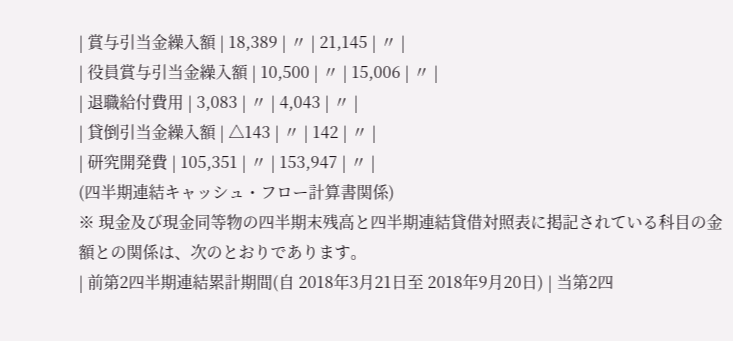| 賞与引当金繰入額 | 18,389 | 〃 | 21,145 | 〃 |
| 役員賞与引当金繰入額 | 10,500 | 〃 | 15,006 | 〃 |
| 退職給付費用 | 3,083 | 〃 | 4,043 | 〃 |
| 貸倒引当金繰入額 | △143 | 〃 | 142 | 〃 |
| 研究開発費 | 105,351 | 〃 | 153,947 | 〃 |
(四半期連結キャッシュ・フロー計算書関係)
※ 現金及び現金同等物の四半期末残高と四半期連結貸借対照表に掲記されている科目の金額との関係は、次のとおりであります。
| 前第2四半期連結累計期間(自 2018年3月21日至 2018年9月20日) | 当第2四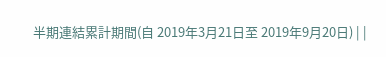半期連結累計期間(自 2019年3月21日至 2019年9月20日) | |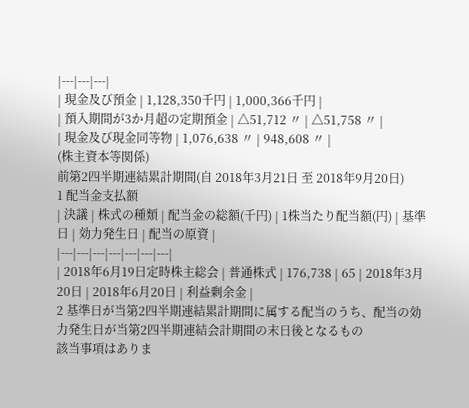|---|---|---|
| 現金及び預金 | 1,128,350千円 | 1,000,366千円 |
| 預入期間が3か月超の定期預金 | △51,712 〃 | △51,758 〃 |
| 現金及び現金同等物 | 1,076,638 〃 | 948,608 〃 |
(株主資本等関係)
前第2四半期連結累計期間(自 2018年3月21日 至 2018年9月20日)
1 配当金支払額
| 決議 | 株式の種類 | 配当金の総額(千円) | 1株当たり配当額(円) | 基準日 | 効力発生日 | 配当の原資 |
|---|---|---|---|---|---|---|
| 2018年6月19日定時株主総会 | 普通株式 | 176,738 | 65 | 2018年3月20日 | 2018年6月20日 | 利益剰余金 |
2 基準日が当第2四半期連結累計期間に属する配当のうち、配当の効力発生日が当第2四半期連結会計期間の末日後となるもの
該当事項はありま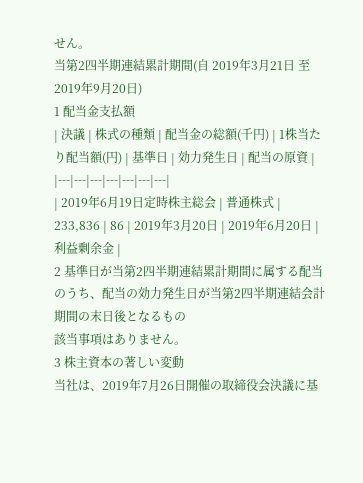せん。
当第2四半期連結累計期間(自 2019年3月21日 至 2019年9月20日)
1 配当金支払額
| 決議 | 株式の種類 | 配当金の総額(千円) | 1株当たり配当額(円) | 基準日 | 効力発生日 | 配当の原資 |
|---|---|---|---|---|---|---|
| 2019年6月19日定時株主総会 | 普通株式 | 233,836 | 86 | 2019年3月20日 | 2019年6月20日 | 利益剰余金 |
2 基準日が当第2四半期連結累計期間に属する配当のうち、配当の効力発生日が当第2四半期連結会計期間の末日後となるもの
該当事項はありません。
3 株主資本の著しい変動
当社は、2019年7月26日開催の取締役会決議に基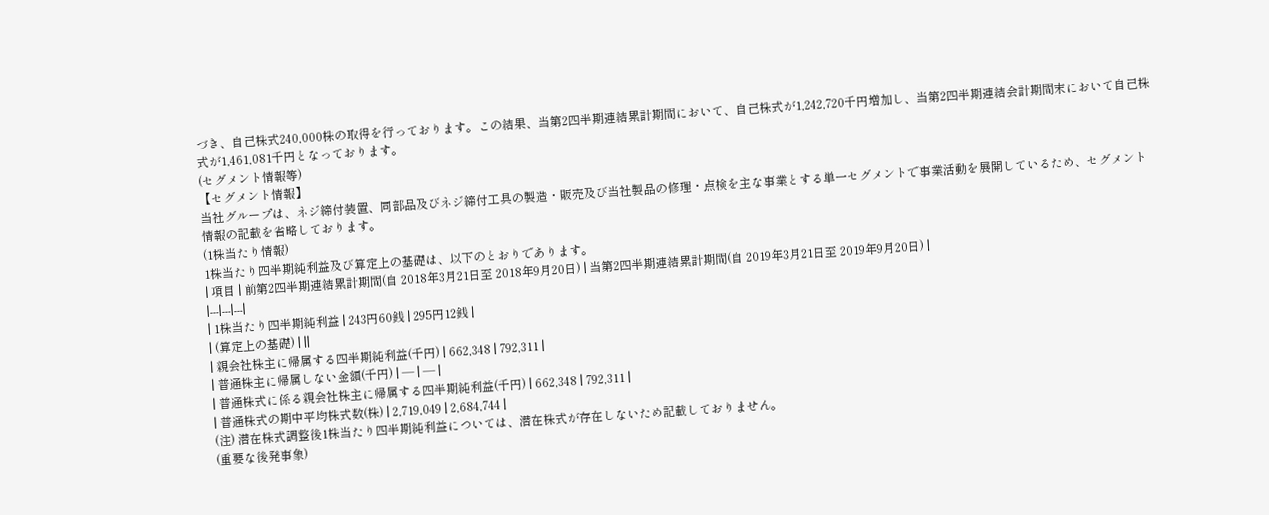づき、自己株式240,000株の取得を行っております。この結果、当第2四半期連結累計期間において、自己株式が1,242,720千円増加し、当第2四半期連結会計期間末において自己株式が1,461,081千円となっております。
(セグメント情報等)
【セグメント情報】
当社グループは、ネジ締付装置、同部品及びネジ締付工具の製造・販売及び当社製品の修理・点検を主な事業とする単一セグメントで事業活動を展開しているため、セグメント情報の記載を省略しております。
(1株当たり情報)
1株当たり四半期純利益及び算定上の基礎は、以下のとおりであります。
| 項目 | 前第2四半期連結累計期間(自 2018年3月21日至 2018年9月20日) | 当第2四半期連結累計期間(自 2019年3月21日至 2019年9月20日) |
|---|---|---|
| 1株当たり四半期純利益 | 243円60銭 | 295円12銭 |
| (算定上の基礎) | ||
| 親会社株主に帰属する四半期純利益(千円) | 662,348 | 792,311 |
| 普通株主に帰属しない金額(千円) | ― | ― |
| 普通株式に係る親会社株主に帰属する四半期純利益(千円) | 662,348 | 792,311 |
| 普通株式の期中平均株式数(株) | 2,719,049 | 2,684,744 |
(注) 潜在株式調整後1株当たり四半期純利益については、潜在株式が存在しないため記載しておりません。
(重要な後発事象)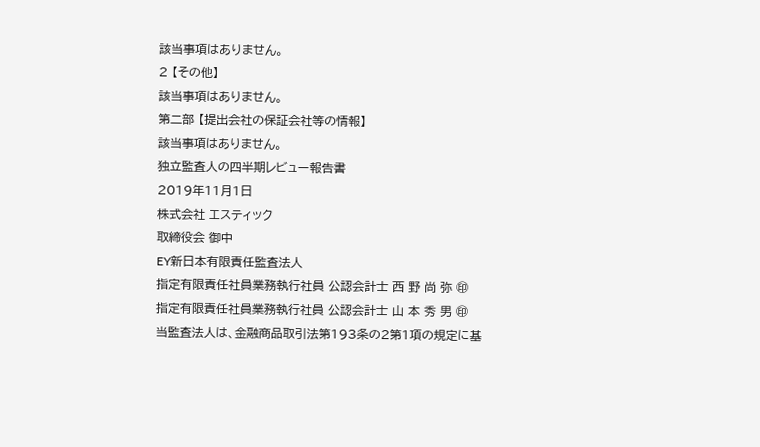該当事項はありません。
2 【その他】
該当事項はありません。
第二部 【提出会社の保証会社等の情報】
該当事項はありません。
独立監査人の四半期レビュー報告書
2019年11月1日
株式会社 エスティック
取締役会 御中
EY新日本有限責任監査法人
指定有限責任社員業務執行社員 公認会計士 西 野 尚 弥 ㊞
指定有限責任社員業務執行社員 公認会計士 山 本 秀 男 ㊞
当監査法人は、金融商品取引法第193条の2第1項の規定に基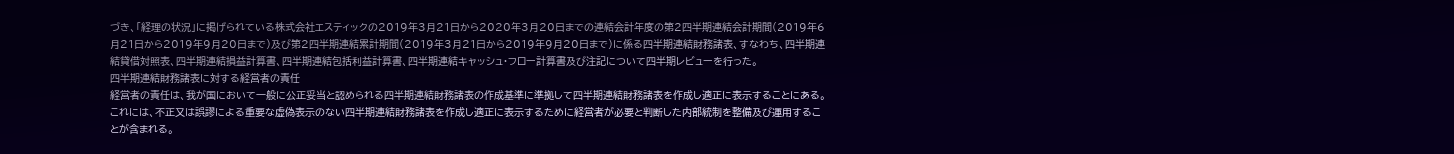づき、「経理の状況」に掲げられている株式会社エスティックの2019年3月21日から2020年3月20日までの連結会計年度の第2四半期連結会計期間(2019年6月21日から2019年9月20日まで)及び第2四半期連結累計期間(2019年3月21日から2019年9月20日まで)に係る四半期連結財務諸表、すなわち、四半期連結貸借対照表、四半期連結損益計算書、四半期連結包括利益計算書、四半期連結キャッシュ・フロー計算書及び注記について四半期レビューを行った。
四半期連結財務諸表に対する経営者の責任
経営者の責任は、我が国において一般に公正妥当と認められる四半期連結財務諸表の作成基準に準拠して四半期連結財務諸表を作成し適正に表示することにある。これには、不正又は誤謬による重要な虚偽表示のない四半期連結財務諸表を作成し適正に表示するために経営者が必要と判断した内部統制を整備及び運用することが含まれる。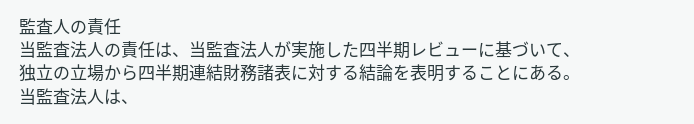監査人の責任
当監査法人の責任は、当監査法人が実施した四半期レビューに基づいて、独立の立場から四半期連結財務諸表に対する結論を表明することにある。当監査法人は、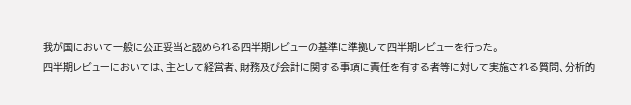我が国において一般に公正妥当と認められる四半期レビューの基準に準拠して四半期レビューを行った。
四半期レビューにおいては、主として経営者、財務及び会計に関する事項に責任を有する者等に対して実施される質問、分析的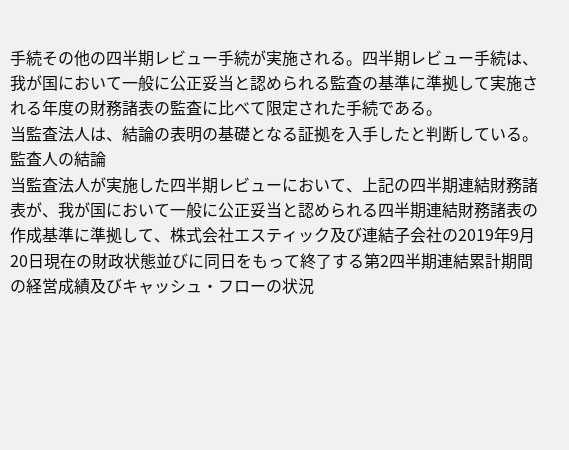手続その他の四半期レビュー手続が実施される。四半期レビュー手続は、我が国において一般に公正妥当と認められる監査の基準に準拠して実施される年度の財務諸表の監査に比べて限定された手続である。
当監査法人は、結論の表明の基礎となる証拠を入手したと判断している。
監査人の結論
当監査法人が実施した四半期レビューにおいて、上記の四半期連結財務諸表が、我が国において一般に公正妥当と認められる四半期連結財務諸表の作成基準に準拠して、株式会社エスティック及び連結子会社の2019年9月20日現在の財政状態並びに同日をもって終了する第2四半期連結累計期間の経営成績及びキャッシュ・フローの状況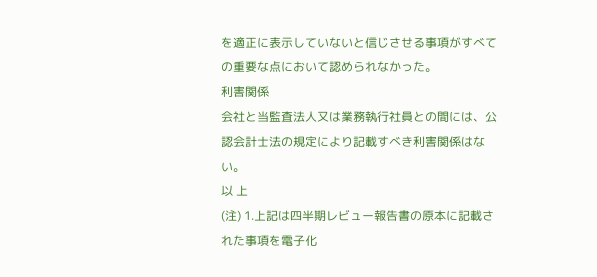を適正に表示していないと信じさせる事項がすべての重要な点において認められなかった。
利害関係
会社と当監査法人又は業務執行社員との間には、公認会計士法の規定により記載すべき利害関係はない。
以 上
(注) 1.上記は四半期レビュー報告書の原本に記載された事項を電子化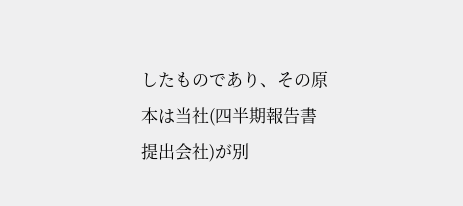したものであり、その原本は当社(四半期報告書提出会社)が別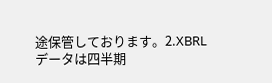途保管しております。2.XBRLデータは四半期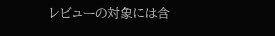レビューの対象には含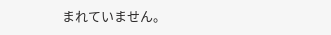まれていません。